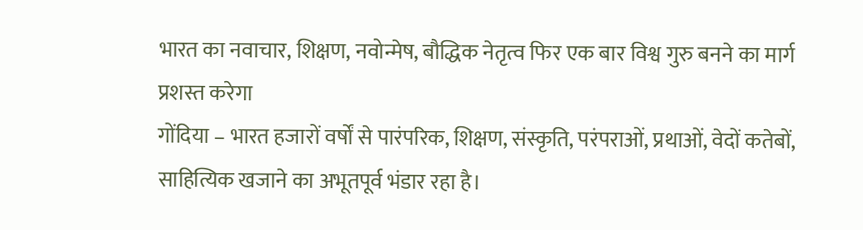भारत का नवाचार, शिक्षण, नवोन्मेष, बौद्धिक नेतृत्व फिर एक बार विश्व गुरु बनने का मार्ग प्रशस्त करेगा
गोंदिया – भारत हजारों वर्षों से पारंपरिक, शिक्षण, संस्कृति, परंपराओं, प्रथाओं, वेदों कतेबों, साहित्यिक खजाने का अभूतपूर्व भंडार रहा है।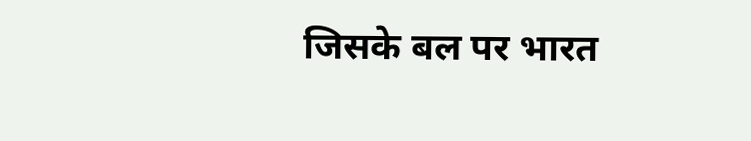जिसके बल पर भारत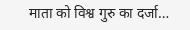माता को विश्व गुरु का दर्जा…